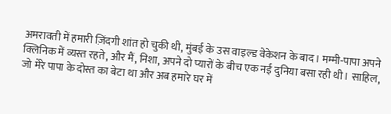अमरावती में हमारी ज़िंदगी शांत हो चुकी थी, मुंबई के उस वाइल्ड वेकेशन के बाद। मम्मी-पापा अपने क्लिनिक में व्यस्त रहते, और मैं, निशा, अपने दो प्यारों के बीच एक नई दुनिया बसा रही थी। साहिल, जो मेरे पापा के दोस्त का बेटा था और अब हमारे घर में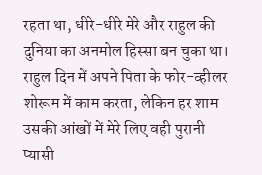रहता था, धीरे-धीरे मेरे और राहुल की दुनिया का अनमोल हिस्सा बन चुका था। राहुल दिन में अपने पिता के फोर-व्हीलर शोरूम में काम करता, लेकिन हर शाम उसकी आंखों में मेरे लिए वही पुरानी प्यासी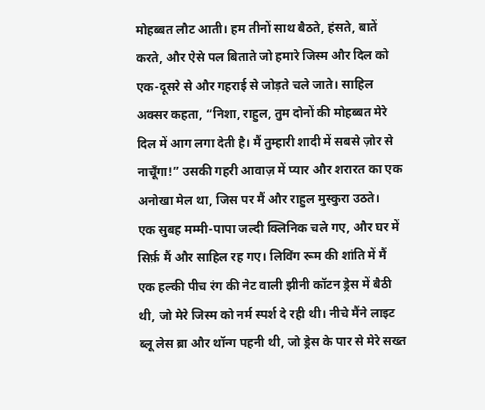मोहब्बत लौट आती। हम तीनों साथ बैठते, हंसते, बातें करते, और ऐसे पल बिताते जो हमारे जिस्म और दिल को एक-दूसरे से और गहराई से जोड़ते चले जाते। साहिल अक्सर कहता, “निशा, राहुल, तुम दोनों की मोहब्बत मेरे दिल में आग लगा देती है। मैं तुम्हारी शादी में सबसे ज़ोर से नाचूँगा!” उसकी गहरी आवाज़ में प्यार और शरारत का एक अनोखा मेल था, जिस पर मैं और राहुल मुस्कुरा उठते।
एक सुबह मम्मी-पापा जल्दी क्लिनिक चले गए, और घर में सिर्फ़ मैं और साहिल रह गए। लिविंग रूम की शांति में मैं एक हल्की पीच रंग की नेट वाली झीनी कॉटन ड्रेस में बैठी थी, जो मेरे जिस्म को नर्म स्पर्श दे रही थी। नीचे मैंने लाइट ब्लू लेस ब्रा और थॉन्ग पहनी थी, जो ड्रेस के पार से मेरे सख्त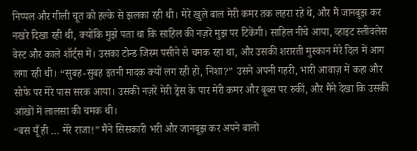निप्पल और गीली चूत को हल्के से झलका रही थी। मेरे खुले बाल मेरी कमर तक लहरा रहे थे, और मैं जानबूझ कर नखरे दिखा रही थी, क्योंकि मुझे पता था कि साहिल की नज़रें मुझ पर टिकेंगी। साहिल नीचे आया, व्हाइट स्लीवलेस वेस्ट और काले शॉर्ट्स में। उसका टोन्ड जिस्म पसीने से चमक रहा था, और उसकी शरारती मुस्कान मेरे दिल में आग लगा रही थी। “सुबह-सुबह इतनी मादक क्यों लग रही हो, निशा?” उसने अपनी गहरी, भारी आवाज़ में कहा और सोफे पर मेरे पास सरक आया। उसकी नज़रें मेरी ड्रेस के पार मेरी कमर और बूब्स पर रुकीं, और मैंने देखा कि उसकी आंखों में लालसा की चमक थी।
“बस यूँ ही … मेरे राजा!” मैंने सिसकारी भरी और जानबूझ कर अपने बालों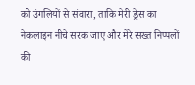को उंगलियों से संवारा, ताकि मेरी ड्रेस का नेकलाइन नीचे सरक जाए और मेरे सख्त निप्पलों की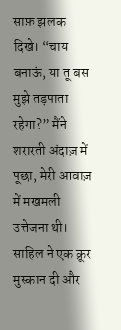साफ़ झलक दिखे। “चाय बनाऊं, या तू बस मुझे तड़पाता रहेगा?” मैंने शरारती अंदाज़ में पूछा, मेरी आवाज़ में मखमली उत्तेजना थी। साहिल ने एक क्रूर मुस्कान दी और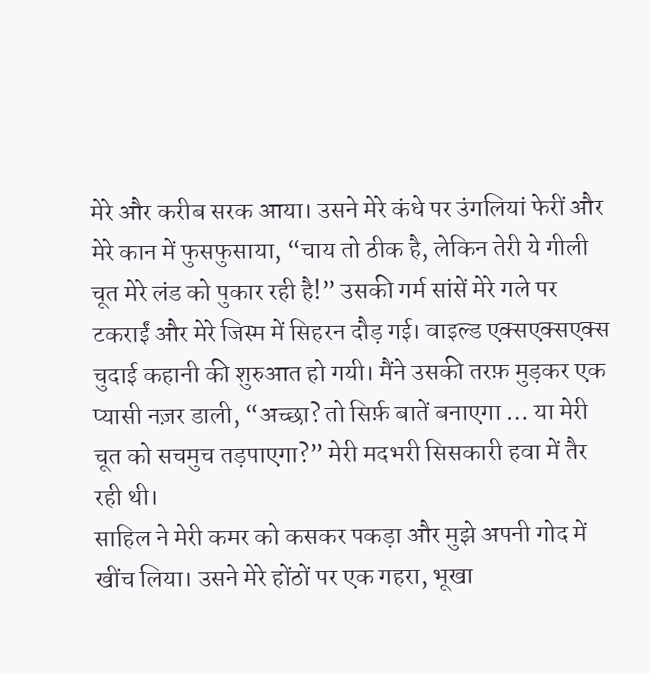मेरे और करीब सरक आया। उसने मेरे कंधे पर उंगलियां फेरीं और मेरे कान में फुसफुसाया, “चाय तो ठीक है, लेकिन तेरी ये गीली चूत मेरे लंड को पुकार रही है!” उसकी गर्म सांसें मेरे गले पर टकराईं और मेरे जिस्म में सिहरन दौड़ गई। वाइल्ड एक्सएक्सएक्स चुदाई कहानी की शुरुआत हो गयी। मैंने उसकी तरफ़ मुड़कर एक प्यासी नज़र डाली, “अच्छा? तो सिर्फ़ बातें बनाएगा … या मेरी चूत को सचमुच तड़पाएगा?” मेरी मदभरी सिसकारी हवा में तैर रही थी।
साहिल ने मेरी कमर को कसकर पकड़ा और मुझे अपनी गोद में खींच लिया। उसने मेरे होंठों पर एक गहरा, भूखा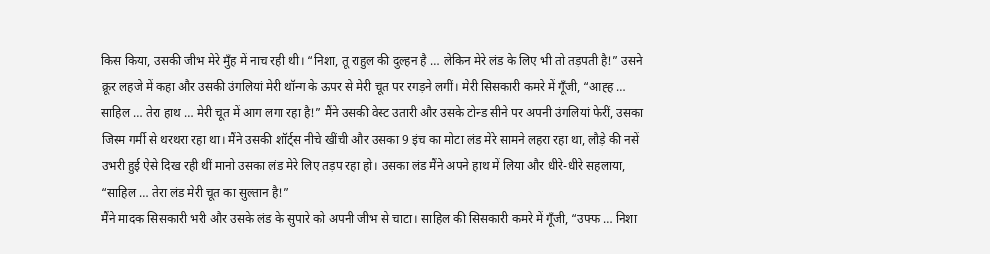किस किया, उसकी जीभ मेरे मुँह में नाच रही थी। “निशा, तू राहुल की दुल्हन है … लेकिन मेरे लंड के लिए भी तो तड़पती है!” उसने क्रूर लहजे में कहा और उसकी उंगलियां मेरी थॉन्ग के ऊपर से मेरी चूत पर रगड़ने लगीं। मेरी सिसकारी कमरे में गूँजी, “आह्ह … साहिल … तेरा हाथ … मेरी चूत में आग लगा रहा है!” मैंने उसकी वेस्ट उतारी और उसके टोन्ड सीने पर अपनी उंगलियां फेरीं, उसका जिस्म गर्मी से थरथरा रहा था। मैंने उसकी शॉर्ट्स नीचे खींची और उसका 9 इंच का मोटा लंड मेरे सामने लहरा रहा था, लौड़े की नसें उभरी हुई ऐसे दिख रही थीं मानो उसका लंड मेरे लिए तड़प रहा हो। उसका लंड मैंने अपने हाथ में लिया और धीरे-धीरे सहलाया, “साहिल … तेरा लंड मेरी चूत का सुल्तान है!”
मैंने मादक सिसकारी भरी और उसके लंड के सुपारे को अपनी जीभ से चाटा। साहिल की सिसकारी कमरे में गूँजी, “उफ्फ … निशा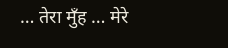… तेरा मुँह … मेरे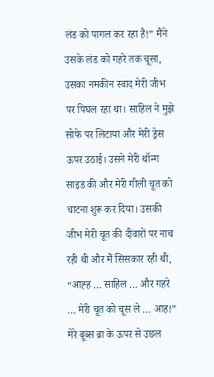लंड को पागल कर रहा है!” मैंने उसके लंड को गहरे तक चूसा, उसका नमकीन स्वाद मेरी जीभ पर पिघल रहा था। साहिल ने मुझे सोफे पर लिटाया और मेरी ड्रेस ऊपर उठाई। उसने मेरी थॉन्ग साइड की और मेरी गीली चूत को चाटना शुरू कर दिया। उसकी जीभ मेरी चूत की दीवारों पर नाच रही थी और मैं सिसकार रही थी, “आह्ह … साहिल … और गहरे … मेरी चूत को चूस ले … आह!” मेरे बूब्स ब्रा के ऊपर से उछल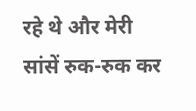रहे थे और मेरी सांसें रुक-रुक कर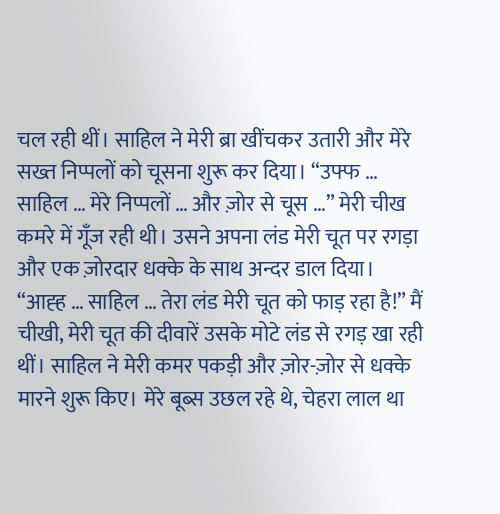चल रही थीं। साहिल ने मेरी ब्रा खींचकर उतारी और मेरे सख्त निप्पलों को चूसना शुरू कर दिया। “उफ्फ … साहिल … मेरे निप्पलों … और ज़ोर से चूस …” मेरी चीख कमरे में गूँज रही थी। उसने अपना लंड मेरी चूत पर रगड़ा और एक ज़ोरदार धक्के के साथ अन्दर डाल दिया।
“आह्ह … साहिल … तेरा लंड मेरी चूत को फाड़ रहा है!” मैं चीखी, मेरी चूत की दीवारें उसके मोटे लंड से रगड़ खा रही थीं। साहिल ने मेरी कमर पकड़ी और ज़ोर-ज़ोर से धक्के मारने शुरू किए। मेरे बूब्स उछल रहे थे, चेहरा लाल था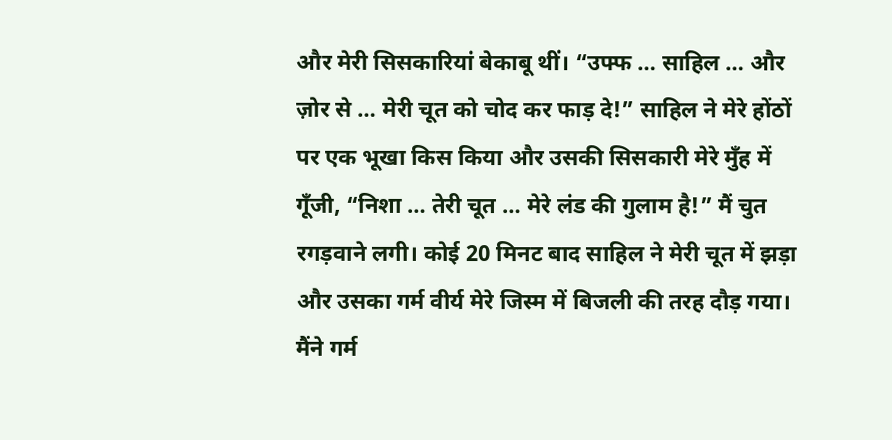और मेरी सिसकारियां बेकाबू थीं। “उफ्फ … साहिल … और ज़ोर से … मेरी चूत को चोद कर फाड़ दे!” साहिल ने मेरे होंठों पर एक भूखा किस किया और उसकी सिसकारी मेरे मुँह में गूँजी, “निशा … तेरी चूत … मेरे लंड की गुलाम है!” मैं चुत रगड़वाने लगी। कोई 20 मिनट बाद साहिल ने मेरी चूत में झड़ा और उसका गर्म वीर्य मेरे जिस्म में बिजली की तरह दौड़ गया। मैंने गर्म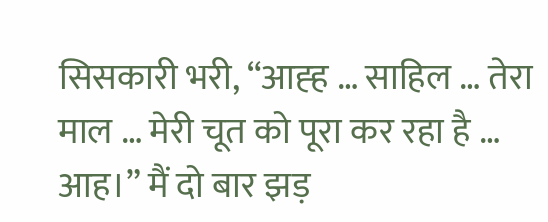सिसकारी भरी, “आह्ह … साहिल … तेरा माल … मेरी चूत को पूरा कर रहा है … आह।” मैं दो बार झड़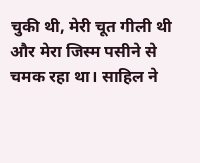चुकी थी, मेरी चूत गीली थी और मेरा जिस्म पसीने से चमक रहा था। साहिल ने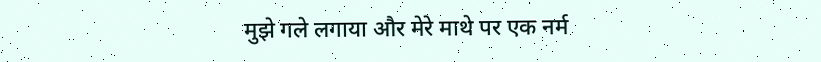मुझे गले लगाया और मेरे माथे पर एक नर्म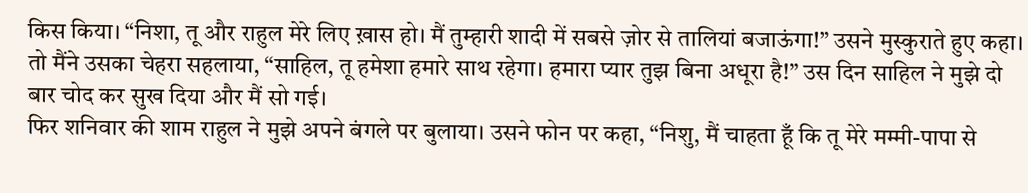किस किया। “निशा, तू और राहुल मेरे लिए ख़ास हो। मैं तुम्हारी शादी में सबसे ज़ोर से तालियां बजाऊंगा!” उसने मुस्कुराते हुए कहा। तो मैंने उसका चेहरा सहलाया, “साहिल, तू हमेशा हमारे साथ रहेगा। हमारा प्यार तुझ बिना अधूरा है!” उस दिन साहिल ने मुझे दो बार चोद कर सुख दिया और मैं सो गई।
फिर शनिवार की शाम राहुल ने मुझे अपने बंगले पर बुलाया। उसने फोन पर कहा, “निशु, मैं चाहता हूँ कि तू मेरे मम्मी-पापा से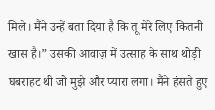मिले। मैंने उन्हें बता दिया है कि तू मेरे लिए कितनी खास है।” उसकी आवाज़ में उत्साह के साथ थोड़ी घबराहट थी जो मुझे और प्यारा लगा। मैंने हंसते हुए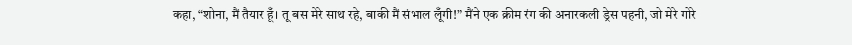कहा, “शोना, मैं तैयार हूँ। तू बस मेरे साथ रहे, बाकी मैं संभाल लूँगी!” मैंने एक क्रीम रंग की अनारकली ड्रेस पहनी, जो मेरे गोरे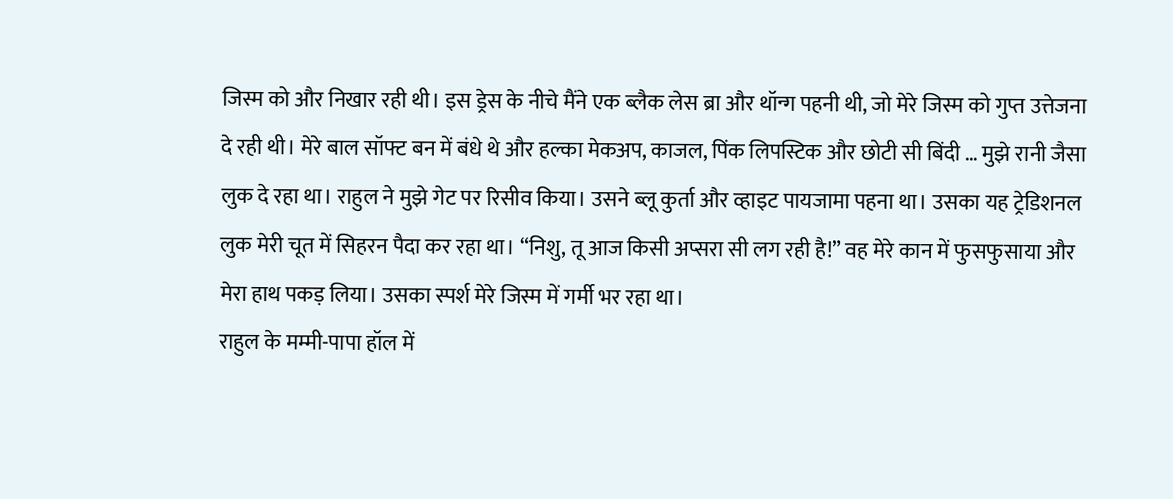जिस्म को और निखार रही थी। इस ड्रेस के नीचे मैंने एक ब्लैक लेस ब्रा और थॉन्ग पहनी थी, जो मेरे जिस्म को गुप्त उत्तेजना दे रही थी। मेरे बाल सॉफ्ट बन में बंधे थे और हल्का मेकअप, काजल, पिंक लिपस्टिक और छोटी सी बिंदी … मुझे रानी जैसा लुक दे रहा था। राहुल ने मुझे गेट पर रिसीव किया। उसने ब्लू कुर्ता और व्हाइट पायजामा पहना था। उसका यह ट्रेडिशनल लुक मेरी चूत में सिहरन पैदा कर रहा था। “निशु, तू आज किसी अप्सरा सी लग रही है!” वह मेरे कान में फुसफुसाया और मेरा हाथ पकड़ लिया। उसका स्पर्श मेरे जिस्म में गर्मी भर रहा था।
राहुल के मम्मी-पापा हॉल में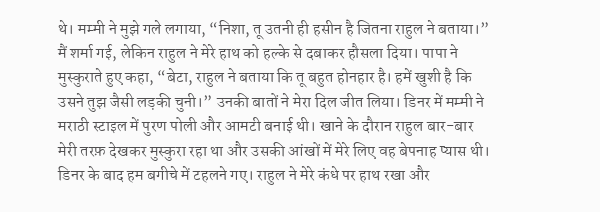थे। मम्मी ने मुझे गले लगाया, “निशा, तू उतनी ही हसीन है जितना राहुल ने बताया।” मैं शर्मा गई, लेकिन राहुल ने मेरे हाथ को हल्के से दबाकर हौसला दिया। पापा ने मुस्कुराते हुए कहा, “बेटा, राहुल ने बताया कि तू बहुत होनहार है। हमें खुशी है कि उसने तुझ जैसी लड़की चुनी।” उनकी बातों ने मेरा दिल जीत लिया। डिनर में मम्मी ने मराठी स्टाइल में पुरण पोली और आमटी बनाई थी। खाने के दौरान राहुल बार-बार मेरी तरफ़ देखकर मुस्कुरा रहा था और उसकी आंखों में मेरे लिए वह बेपनाह प्यास थी। डिनर के बाद हम बगीचे में टहलने गए। राहुल ने मेरे कंधे पर हाथ रखा और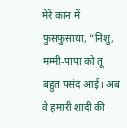मेरे कान में फुसफुसाया, “निशु, मम्मी-पापा को तू बहुत पसंद आई। अब वे हमारी शादी की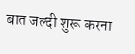बात जल्दी शुरू करना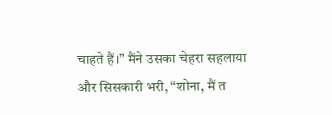चाहते हैं।” मैंने उसका चेहरा सहलाया और सिसकारी भरी, “शोना, मैं त